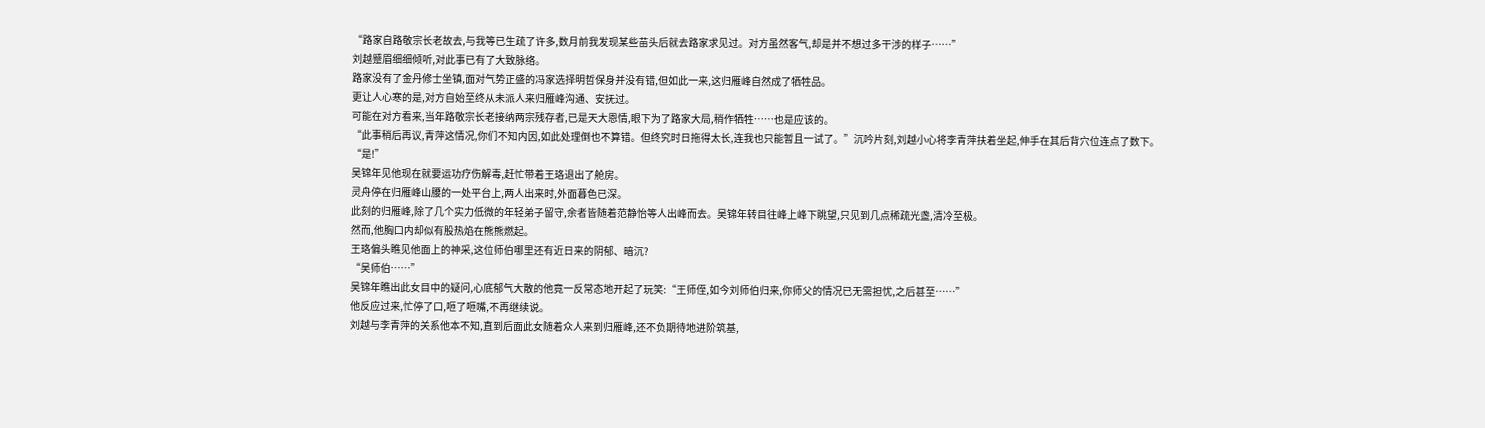“路家自路敬宗长老故去,与我等已生疏了许多,数月前我发现某些苗头后就去路家求见过。对方虽然客气,却是并不想过多干涉的样子……”
刘越蹙眉细细倾听,对此事已有了大致脉络。
路家没有了金丹修士坐镇,面对气势正盛的冯家选择明哲保身并没有错,但如此一来,这归雁峰自然成了牺牲品。
更让人心寒的是,对方自始至终从未派人来归雁峰沟通、安抚过。
可能在对方看来,当年路敬宗长老接纳两宗残存者,已是天大恩情,眼下为了路家大局,稍作牺牲……也是应该的。
“此事稍后再议,青萍这情况,你们不知内因,如此处理倒也不算错。但终究时日拖得太长,连我也只能暂且一试了。”沉吟片刻,刘越小心将李青萍扶着坐起,伸手在其后背穴位连点了数下。
“是!”
吴锦年见他现在就要运功疗伤解毒,赶忙带着王珞退出了舱房。
灵舟停在归雁峰山腰的一处平台上,两人出来时,外面暮色已深。
此刻的归雁峰,除了几个实力低微的年轻弟子留守,余者皆随着范静怡等人出峰而去。吴锦年转目往峰上峰下眺望,只见到几点稀疏光盏,清冷至极。
然而,他胸口内却似有股热焰在熊熊燃起。
王珞偏头瞧见他面上的神采,这位师伯哪里还有近日来的阴郁、暗沉?
“吴师伯……”
吴锦年瞧出此女目中的疑问,心底郁气大散的他竟一反常态地开起了玩笑:“王师侄,如今刘师伯归来,你师父的情况已无需担忧,之后甚至……”
他反应过来,忙停了口,咂了咂嘴,不再继续说。
刘越与李青萍的关系他本不知,直到后面此女随着众人来到归雁峰,还不负期待地进阶筑基,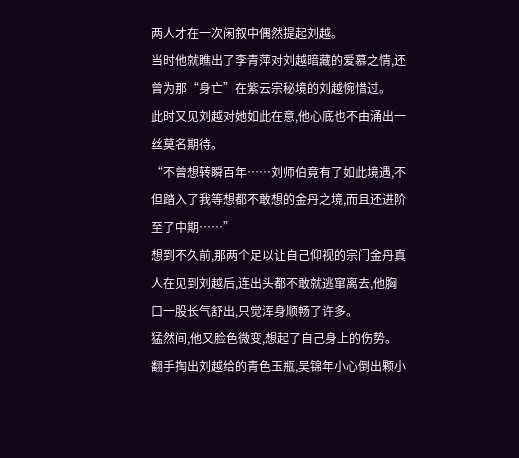两人才在一次闲叙中偶然提起刘越。
当时他就瞧出了李青萍对刘越暗藏的爱慕之情,还曾为那“身亡”在紫云宗秘境的刘越惋惜过。
此时又见刘越对她如此在意,他心底也不由涌出一丝莫名期待。
“不曾想转瞬百年……刘师伯竟有了如此境遇,不但踏入了我等想都不敢想的金丹之境,而且还进阶至了中期……”
想到不久前,那两个足以让自己仰视的宗门金丹真人在见到刘越后,连出头都不敢就逃窜离去,他胸口一股长气舒出,只觉浑身顺畅了许多。
猛然间,他又脸色微变,想起了自己身上的伤势。
翻手掏出刘越给的青色玉瓶,吴锦年小心倒出颗小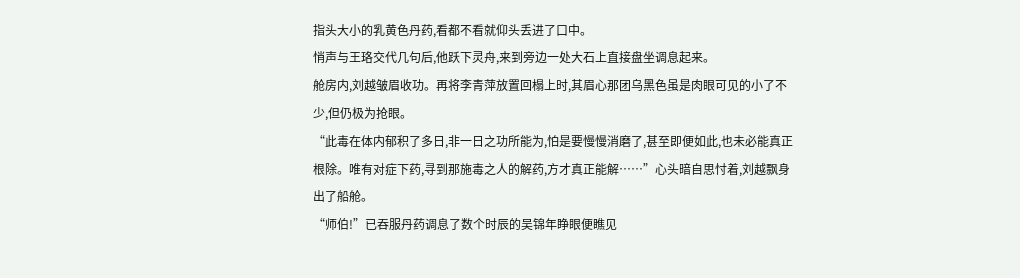指头大小的乳黄色丹药,看都不看就仰头丢进了口中。
悄声与王珞交代几句后,他跃下灵舟,来到旁边一处大石上直接盘坐调息起来。
舱房内,刘越皱眉收功。再将李青萍放置回榻上时,其眉心那团乌黑色虽是肉眼可见的小了不少,但仍极为抢眼。
“此毒在体内郁积了多日,非一日之功所能为,怕是要慢慢消磨了,甚至即便如此,也未必能真正根除。唯有对症下药,寻到那施毒之人的解药,方才真正能解……”心头暗自思忖着,刘越飘身出了船舱。
“师伯!”已吞服丹药调息了数个时辰的吴锦年睁眼便瞧见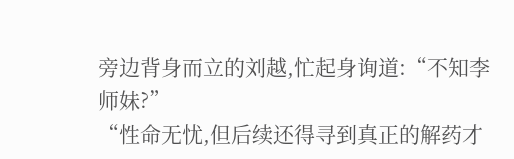旁边背身而立的刘越,忙起身询道:“不知李师妹?”
“性命无忧,但后续还得寻到真正的解药才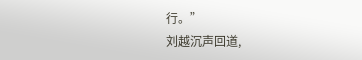行。”
刘越沉声回道,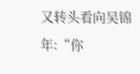又转头看向吴锦年:“你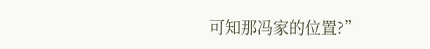可知那冯家的位置?”